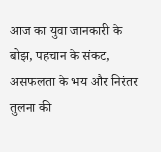आज का युवा जानकारी के बोझ, पहचान के संकट, असफलता के भय और निरंतर तुलना की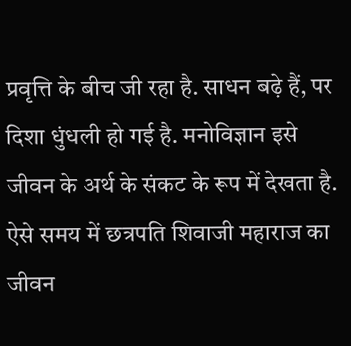प्रवृत्ति के बीच जी रहा है. साधन बढ़े हैं, पर दिशा धुंधली हो गई है. मनोविज्ञान इसे जीवन के अर्थ के संकट के रूप में देखता है. ऐसे समय में छत्रपति शिवाजी महाराज का जीवन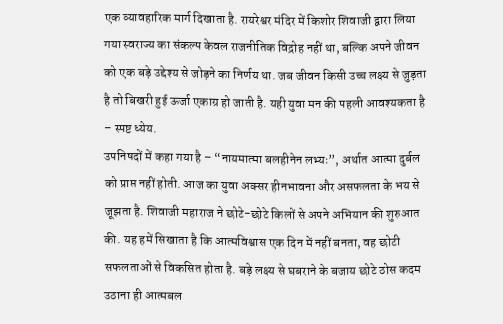एक व्यावहारिक मार्ग दिखाता है. रायरेश्वर मंदिर में किशोर शिवाजी द्वारा लिया गया स्वराज्य का संकल्प केवल राजनीतिक विद्रोह नहीं था, बल्कि अपने जीवन को एक बड़े उद्देश्य से जोड़ने का निर्णय था. जब जीवन किसी उच्च लक्ष्य से जुड़ता है तो बिखरी हुई ऊर्जा एकाग्र हो जाती है. यही युवा मन की पहली आवश्यकता है – स्पष्ट ध्येय.
उपनिषदों में कहा गया है – “नायमात्मा बलहीनेन लभ्यः”, अर्थात आत्मा दुर्बल को प्राप्त नहीं होती. आज का युवा अक्सर हीनभावना और असफलता के भय से जूझता है. शिवाजी महाराज ने छोटे-छोटे किलों से अपने अभियान की शुरुआत की. यह हमें सिखाता है कि आत्मविश्वास एक दिन में नहीं बनता, वह छोटी सफलताओं से विकसित होता है. बड़े लक्ष्य से घबराने के बजाय छोटे ठोस कदम उठाना ही आत्मबल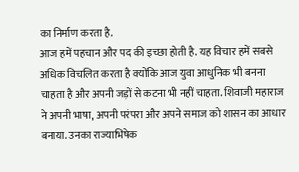का निर्माण करता है.
आज हमें पहचान और पद की इच्छा होती है. यह विचार हमें सबसे अधिक विचलित करता है क्योंकि आज युवा आधुनिक भी बनना चाहता है और अपनी जड़ों से कटना भी नहीं चाहता. शिवाजी महाराज ने अपनी भाषा, अपनी परंपरा और अपने समाज को शासन का आधार बनाया. उनका राज्याभिषेक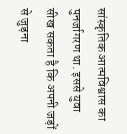सांस्कृतिक आत्मविश्वास का पुनर्जागरण था. इससे युवा सीख सकता है कि अपनी जड़ों से जुड़ना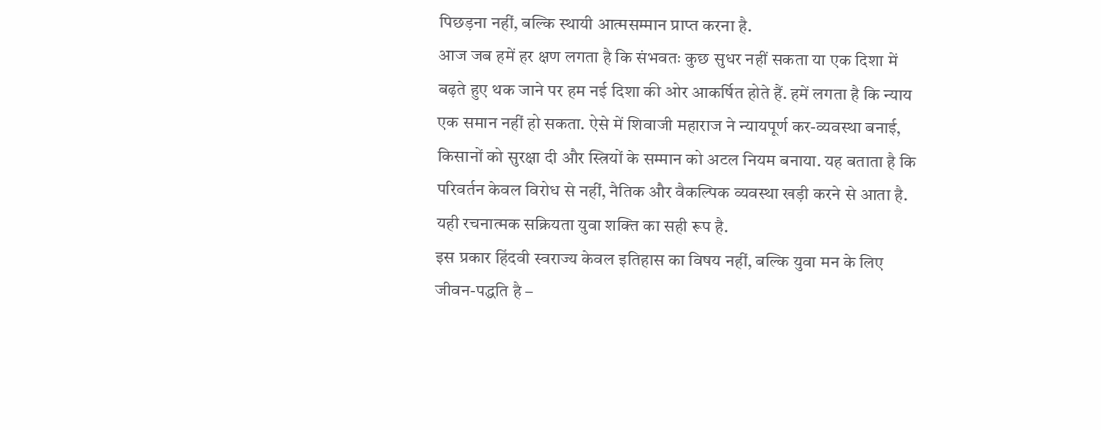पिछड़ना नहीं, बल्कि स्थायी आत्मसम्मान प्राप्त करना है.
आज जब हमें हर क्षण लगता है कि संभवतः कुछ सुधर नहीं सकता या एक दिशा में बढ़ते हुए थक जाने पर हम नई दिशा की ओर आकर्षित होते हैं. हमें लगता है कि न्याय एक समान नहीं हो सकता. ऐसे में शिवाजी महाराज ने न्यायपूर्ण कर-व्यवस्था बनाई, किसानों को सुरक्षा दी और स्त्रियों के सम्मान को अटल नियम बनाया. यह बताता है कि परिवर्तन केवल विरोध से नहीं, नैतिक और वैकल्पिक व्यवस्था खड़ी करने से आता है. यही रचनात्मक सक्रियता युवा शक्ति का सही रूप है.
इस प्रकार हिंदवी स्वराज्य केवल इतिहास का विषय नहीं, बल्कि युवा मन के लिए जीवन-पद्धति है –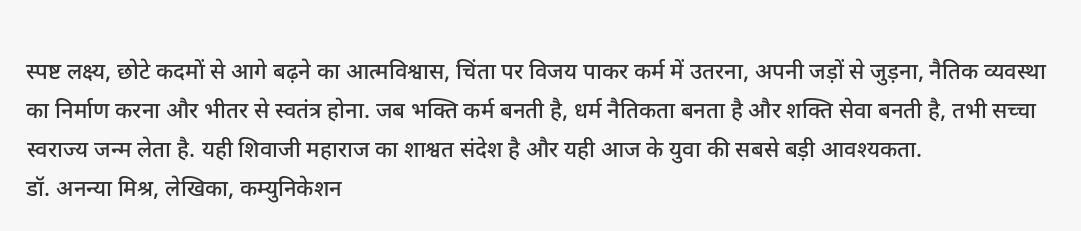स्पष्ट लक्ष्य, छोटे कदमों से आगे बढ़ने का आत्मविश्वास, चिंता पर विजय पाकर कर्म में उतरना, अपनी जड़ों से जुड़ना, नैतिक व्यवस्था का निर्माण करना और भीतर से स्वतंत्र होना. जब भक्ति कर्म बनती है, धर्म नैतिकता बनता है और शक्ति सेवा बनती है, तभी सच्चा स्वराज्य जन्म लेता है. यही शिवाजी महाराज का शाश्वत संदेश है और यही आज के युवा की सबसे बड़ी आवश्यकता.
डॉ. अनन्या मिश्र, लेखिका, कम्युनिकेशन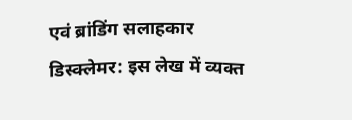एवं ब्रांडिंग सलाहकार
डिस्क्लेमर: इस लेख में व्यक्त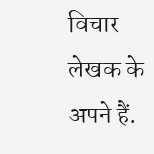विचार लेखक के अपने हैं.